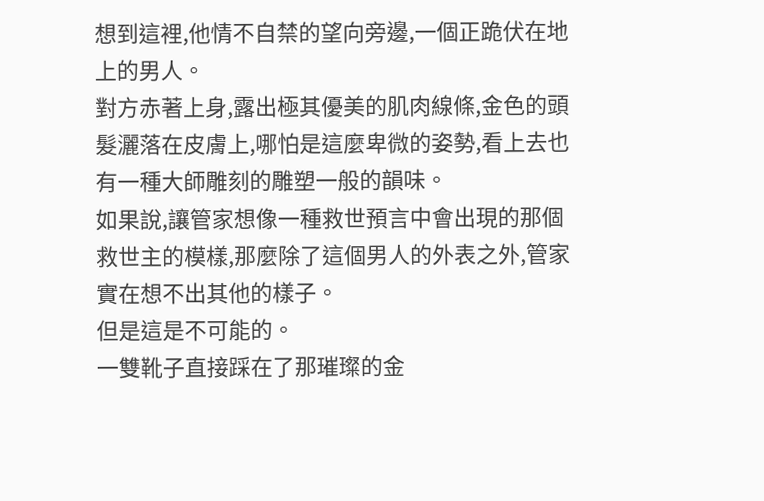想到這裡,他情不自禁的望向旁邊,一個正跪伏在地上的男人。
對方赤著上身,露出極其優美的肌肉線條,金色的頭髮灑落在皮膚上,哪怕是這麼卑微的姿勢,看上去也有一種大師雕刻的雕塑一般的韻味。
如果說,讓管家想像一種救世預言中會出現的那個救世主的模樣,那麼除了這個男人的外表之外,管家實在想不出其他的樣子。
但是這是不可能的。
一雙靴子直接踩在了那璀璨的金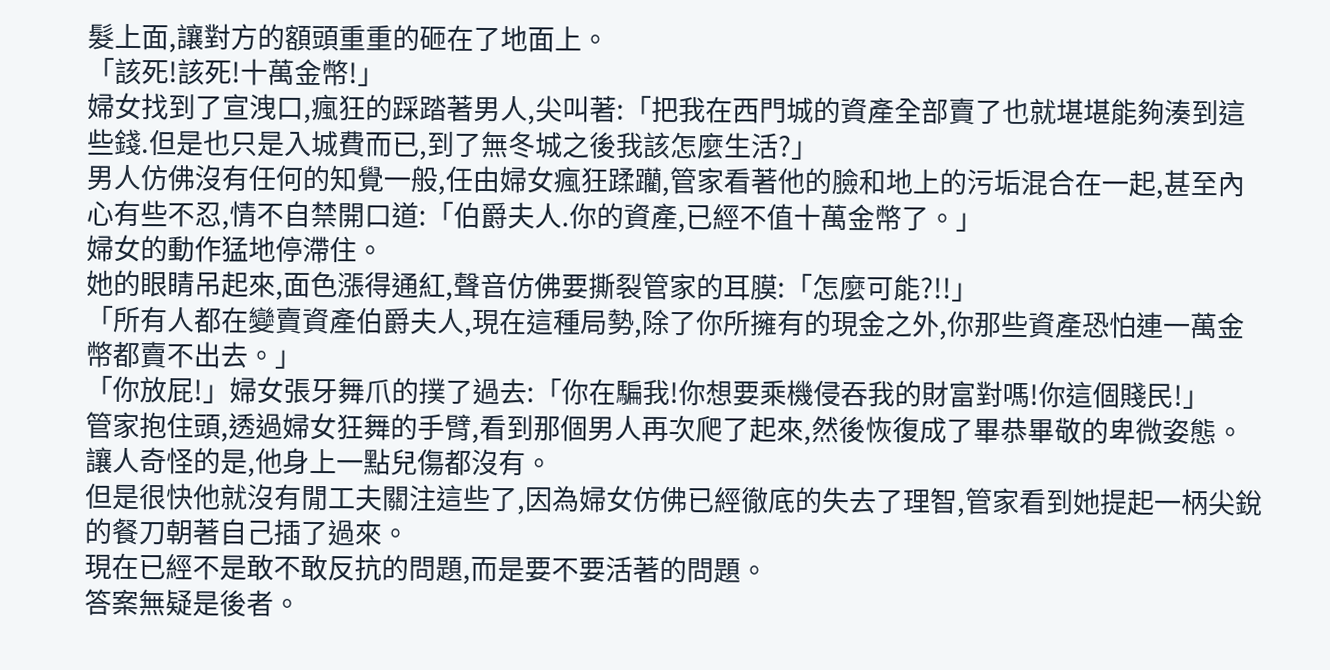髮上面,讓對方的額頭重重的砸在了地面上。
「該死!該死!十萬金幣!」
婦女找到了宣洩口,瘋狂的踩踏著男人,尖叫著:「把我在西門城的資產全部賣了也就堪堪能夠湊到這些錢.但是也只是入城費而已,到了無冬城之後我該怎麼生活?」
男人仿佛沒有任何的知覺一般,任由婦女瘋狂蹂躪,管家看著他的臉和地上的污垢混合在一起,甚至內心有些不忍,情不自禁開口道:「伯爵夫人.你的資產,已經不值十萬金幣了。」
婦女的動作猛地停滯住。
她的眼睛吊起來,面色漲得通紅,聲音仿佛要撕裂管家的耳膜:「怎麼可能?!!」
「所有人都在變賣資產伯爵夫人,現在這種局勢,除了你所擁有的現金之外,你那些資產恐怕連一萬金幣都賣不出去。」
「你放屁!」婦女張牙舞爪的撲了過去:「你在騙我!你想要乘機侵吞我的財富對嗎!你這個賤民!」
管家抱住頭,透過婦女狂舞的手臂,看到那個男人再次爬了起來,然後恢復成了畢恭畢敬的卑微姿態。
讓人奇怪的是,他身上一點兒傷都沒有。
但是很快他就沒有閒工夫關注這些了,因為婦女仿佛已經徹底的失去了理智,管家看到她提起一柄尖銳的餐刀朝著自己插了過來。
現在已經不是敢不敢反抗的問題,而是要不要活著的問題。
答案無疑是後者。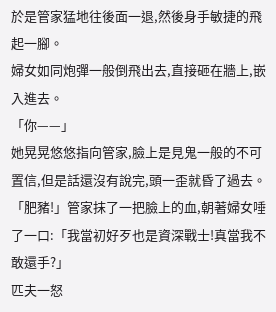於是管家猛地往後面一退,然後身手敏捷的飛起一腳。
婦女如同炮彈一般倒飛出去,直接砸在牆上,嵌入進去。
「你——」
她晃晃悠悠指向管家,臉上是見鬼一般的不可置信,但是話還沒有說完,頭一歪就昏了過去。
「肥豬!」管家抹了一把臉上的血,朝著婦女唾了一口:「我當初好歹也是資深戰士!真當我不敢還手?」
匹夫一怒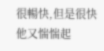很暢快,但是很快他又惴惴起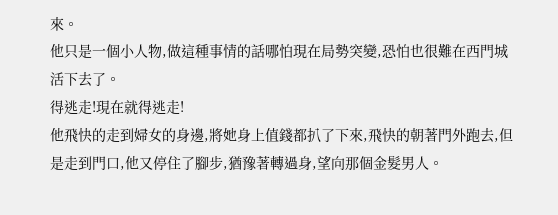來。
他只是一個小人物,做這種事情的話哪怕現在局勢突變,恐怕也很難在西門城活下去了。
得逃走!現在就得逃走!
他飛快的走到婦女的身邊,將她身上值錢都扒了下來,飛快的朝著門外跑去,但是走到門口,他又停住了腳步,猶豫著轉過身,望向那個金髮男人。